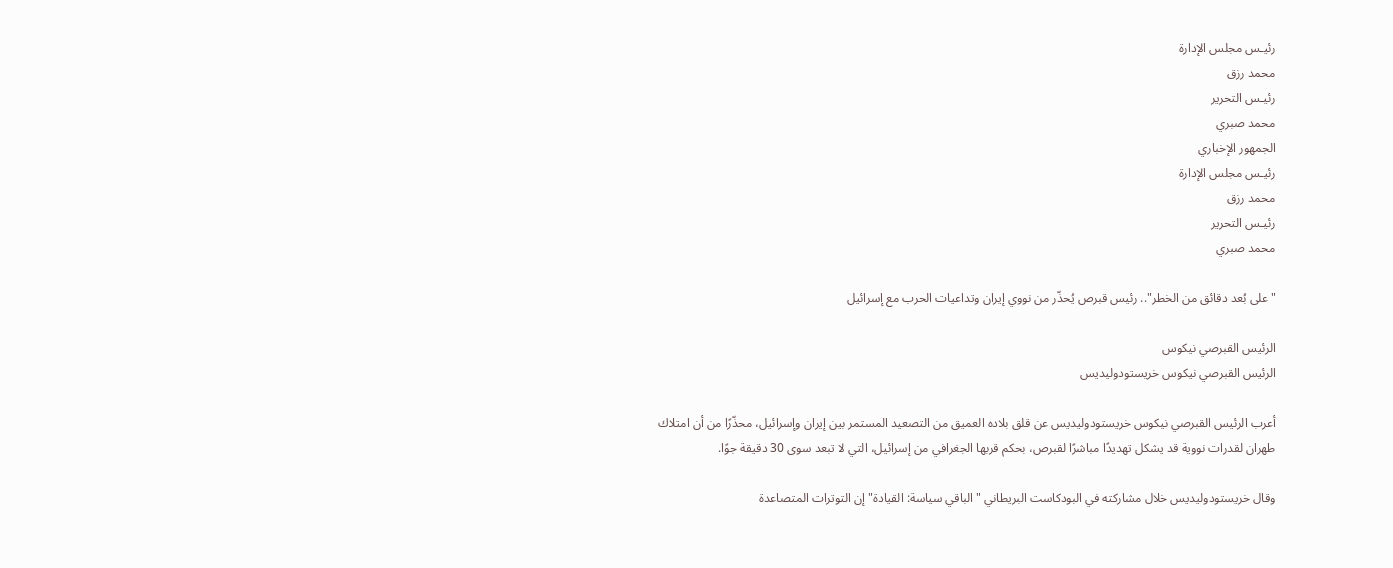رئيـس مجلس الإدارة
محمد رزق
رئيـس التحرير
محمد صبري
الجمهور الإخباري
رئيـس مجلس الإدارة
محمد رزق
رئيـس التحرير
محمد صبري

"على بُعد دقائق من الخطر".. رئيس قبرص يُحذّر من نووي إيران وتداعيات الحرب مع إسرائيل

الرئيس القبرصي نيكوس
الرئيس القبرصي نيكوس خريستودوليديس

أعرب الرئيس القبرصي نيكوس خريستودوليديس عن قلق بلاده العميق من التصعيد المستمر بين إيران وإسرائيل، محذّرًا من أن امتلاك طهران لقدرات نووية قد يشكل تهديدًا مباشرًا لقبرص، بحكم قربها الجغرافي من إسرائيل، التي لا تبعد سوى 30 دقيقة جوًا.

وقال خريستودوليديس خلال مشاركته في البودكاست البريطاني "الباقي سياسة: القيادة" إن التوترات المتصاعدة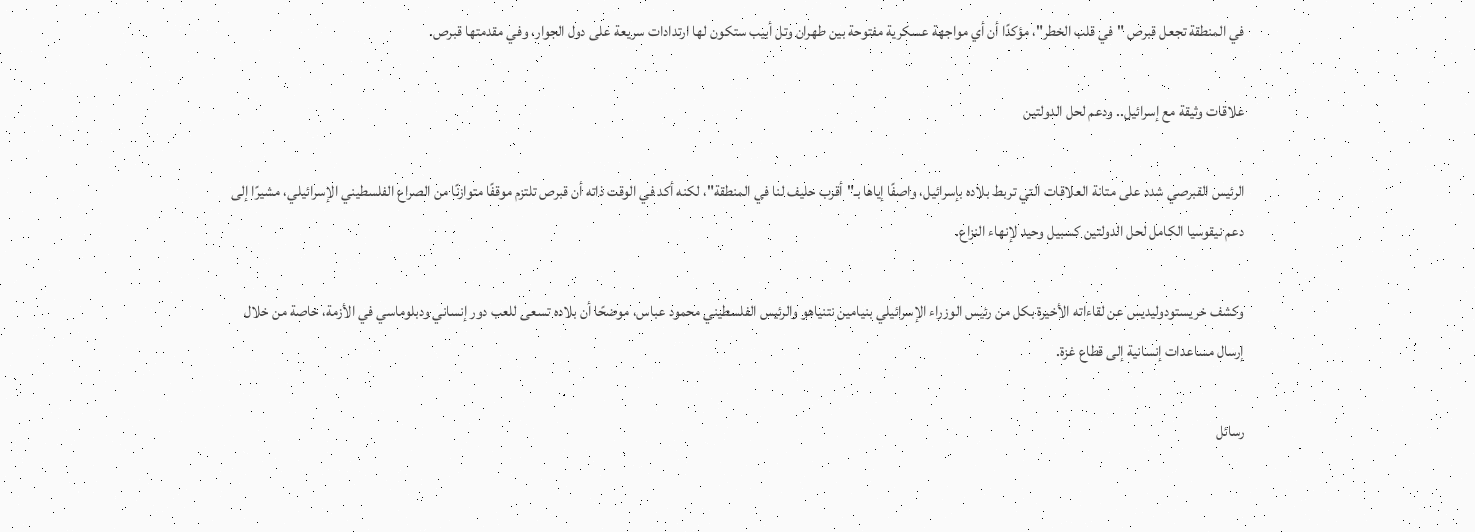في المنطقة تجعل قبرص "في قلب الخطر"، مؤكدًا أن أي مواجهة عسكرية مفتوحة بين طهران وتل أبيب ستكون لها ارتدادات سريعة على دول الجوار، وفي مقدمتها قبرص.

علاقات وثيقة مع إسرائيل.. ودعم لحل الدولتين

الرئيس القبرصي شدد على متانة العلاقات التي تربط بلاده بإسرائيل، واصفًا إياها بـ"أقرب حليف لنا في المنطقة"، لكنه أكد في الوقت ذاته أن قبرص تلتزم موقفًا متوازنًا من الصراع الفلسطيني الإسرائيلي، مشيرًا إلى دعم نيقوسيا الكامل لحل الدولتين كسبيل وحيد لإنهاء النزاع.

وكشف خريستودوليديس عن لقاءاته الأخيرة بكل من رئيس الوزراء الإسرائيلي بنيامين نتنياهو والرئيس الفلسطيني محمود عباس، موضحًا أن بلاده تسعى للعب دور إنساني ودبلوماسي في الأزمة، خاصة من خلال إرسال مساعدات إنسانية إلى قطاع غزة.

رسائل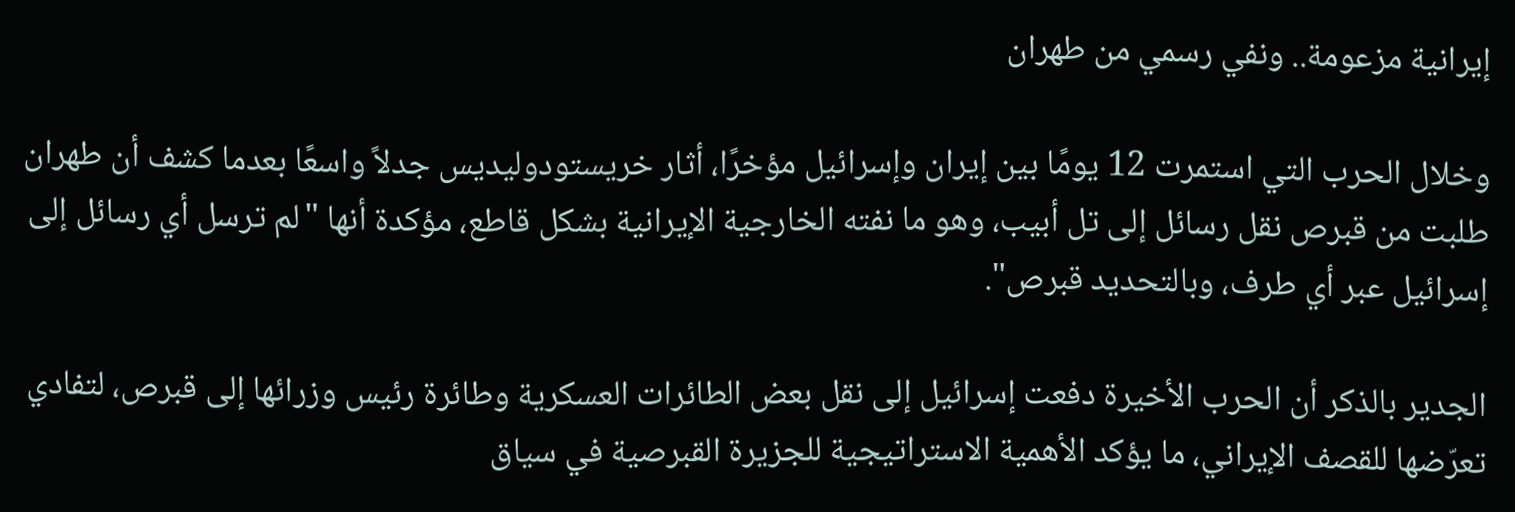إيرانية مزعومة.. ونفي رسمي من طهران

وخلال الحرب التي استمرت 12 يومًا بين إيران وإسرائيل مؤخرًا، أثار خريستودوليديس جدلاً واسعًا بعدما كشف أن طهران طلبت من قبرص نقل رسائل إلى تل أبيب، وهو ما نفته الخارجية الإيرانية بشكل قاطع، مؤكدة أنها "لم ترسل أي رسائل إلى إسرائيل عبر أي طرف، وبالتحديد قبرص".

الجدير بالذكر أن الحرب الأخيرة دفعت إسرائيل إلى نقل بعض الطائرات العسكرية وطائرة رئيس وزرائها إلى قبرص، لتفادي تعرّضها للقصف الإيراني، ما يؤكد الأهمية الاستراتيجية للجزيرة القبرصية في سياق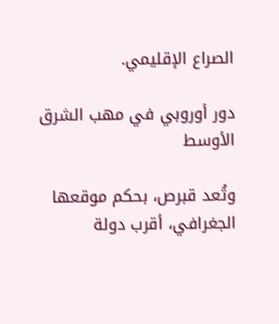الصراع الإقليمي.

دور أوروبي في مهب الشرق الأوسط

وتُعد قبرص، بحكم موقعها الجغرافي، أقرب دولة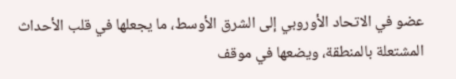عضو في الاتحاد الأوروبي إلى الشرق الأوسط، ما يجعلها في قلب الأحداث المشتعلة بالمنطقة، ويضعها في موقف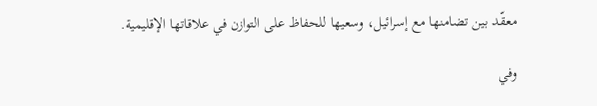معقّد بين تضامنها مع إسرائيل، وسعيها للحفاظ على التوازن في علاقاتها الإقليمية.

وفي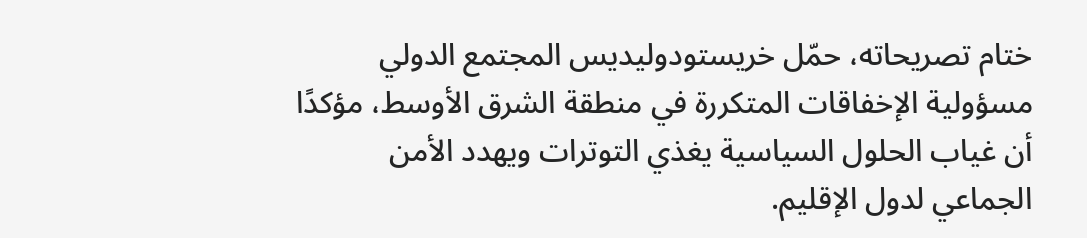ختام تصريحاته، حمّل خريستودوليديس المجتمع الدولي مسؤولية الإخفاقات المتكررة في منطقة الشرق الأوسط، مؤكدًا أن غياب الحلول السياسية يغذي التوترات ويهدد الأمن الجماعي لدول الإقليم.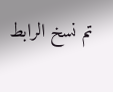تم نسخ الرابط